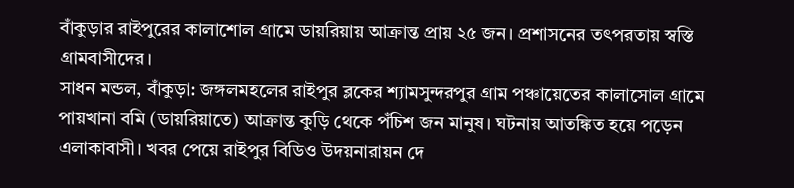বাঁকুড়ার রাইপুরের কালাশোল গ্রামে ডায়রিয়ায় আক্রান্ত প্রায় ২৫ জন। প্রশাসনের তৎপরতায় স্বস্তি গ্রামবাসীদের।
সাধন মন্ডল, বাঁকুড়া: জঙ্গলমহলের রাইপুর ব্লকের শ্যামসুন্দরপুর গ্রাম পঞ্চায়েতের কালাসোল গ্রামে পায়খানা বমি (ডায়রিয়াতে) আক্রান্ত কুড়ি থেকে পঁচিশ জন মানুষ। ঘটনায় আতঙ্কিত হয়ে পড়েন এলাকাবাসী। খবর পেয়ে রাইপুর বিডিও উদয়নারায়ন দে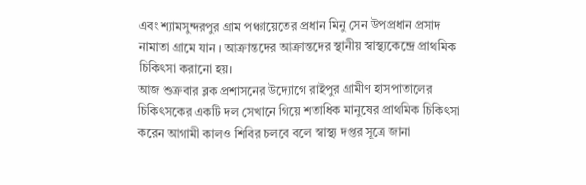এবং শ্যামসুন্দরপুর গ্রাম পঞ্চায়েতের প্রধান মিনু সেন উপপ্রধান প্রসাদ নামাতা গ্রামে যান । আক্রান্তদের আক্রান্তদের স্থানীয় স্বাস্থ্যকেন্দ্রে প্রাথমিক চিকিৎসা করানো হয়।
আজ শুক্রবার ব্লক প্রশাসনের উদ্যোগে রাইপুর গ্রামীণ হাসপাতালের চিকিৎসকের একটি দল সেখানে গিয়ে শতাধিক মানুষের প্রাথমিক চিকিৎসা করেন আগামী কালও শিবির চলবে বলে স্বাস্থ্য দপ্তর সূত্রে জানা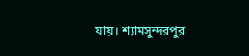যায়। শ্যামসুন্দরপুর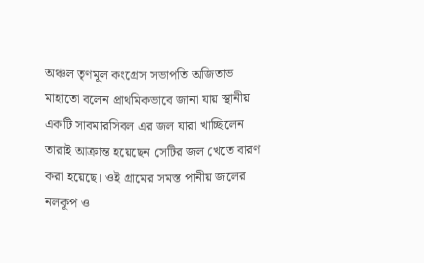অঞ্চল তৃণমূল কংগ্রেস সভাপতি অজিতাভ মাহাতো বলেন প্রাথমিকভাবে জানা যায় স্থানীয় একটি সাবমারসিবল এর জল যারা খাচ্ছিলেন তারাই আক্রান্ত হয়েছেন সেটির জল খেতে বারণ করা হয়েছে। ওই গ্রামের সমস্ত পানীয় জলের নলকূপ ও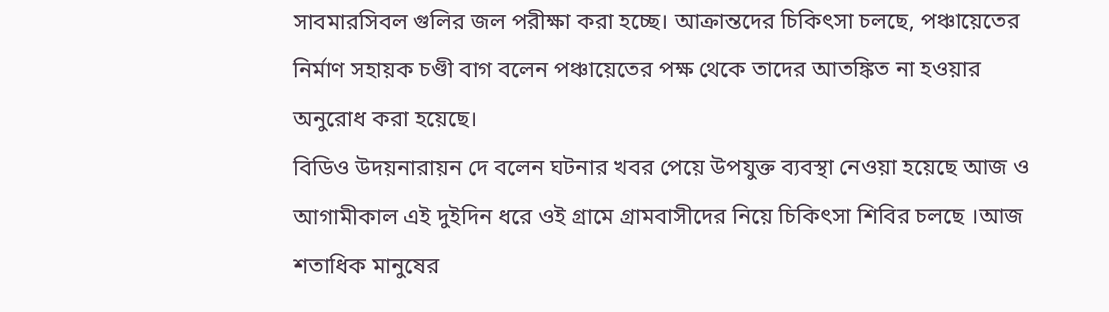সাবমারসিবল গুলির জল পরীক্ষা করা হচ্ছে। আক্রান্তদের চিকিৎসা চলছে, পঞ্চায়েতের নির্মাণ সহায়ক চণ্ডী বাগ বলেন পঞ্চায়েতের পক্ষ থেকে তাদের আতঙ্কিত না হওয়ার অনুরোধ করা হয়েছে।
বিডিও উদয়নারায়ন দে বলেন ঘটনার খবর পেয়ে উপযুক্ত ব্যবস্থা নেওয়া হয়েছে আজ ও আগামীকাল এই দুইদিন ধরে ওই গ্রামে গ্রামবাসীদের নিয়ে চিকিৎসা শিবির চলছে ।আজ শতাধিক মানুষের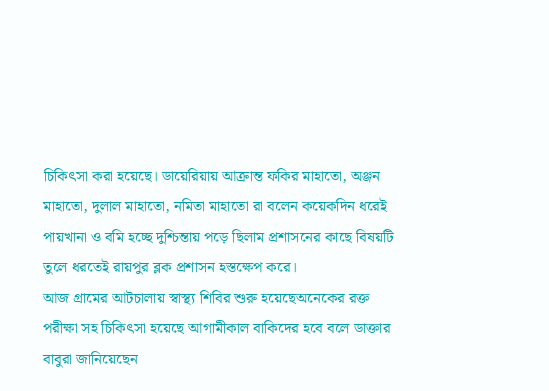চিকিৎসা করা হয়েছে। ডায়েরিয়ায় আক্রান্ত ফকির মাহাতো, অঞ্জন মাহাতো, দুলাল মাহাতো, নমিতা মাহাতো রা বলেন কয়েকদিন ধরেই পায়খানা ও বমি হচ্ছে দুশ্চিন্তায় পড়ে ছিলাম প্রশাসনের কাছে বিষয়টি তুলে ধরতেই রায়পুর ব্লক প্রশাসন হস্তক্ষেপ করে।
আজ গ্রামের আটচালায় স্বাস্থ্য শিবির শুরু হয়েছেঅনেকের রক্ত পরীক্ষা সহ চিকিৎসা হয়েছে আগামীকাল বাকিদের হবে বলে ডাক্তার বাবুরা জানিয়েছেন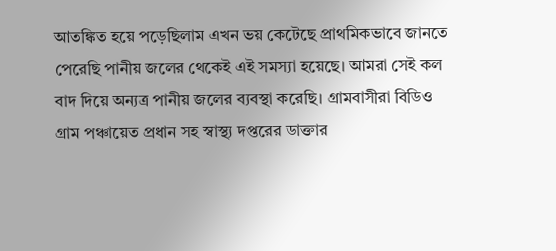আতঙ্কিত হয়ে পড়েছিলাম এখন ভয় কেটেছে প্রাথমিকভাবে জানতে পেরেছি পানীয় জলের থেকেই এই সমস্যা হয়েছে। আমরা সেই কল বাদ দিয়ে অন্যত্র পানীয় জলের ব্যবস্থা করেছি। গ্রামবাসীরা বিডিও গ্রাম পঞ্চায়েত প্রধান সহ স্বাস্থ্য দপ্তরের ডাক্তার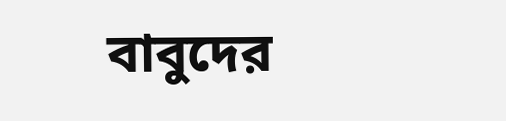বাবুদের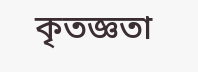কৃতজ্ঞতা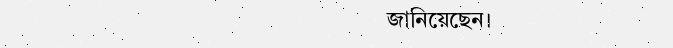জানিয়েছেন।